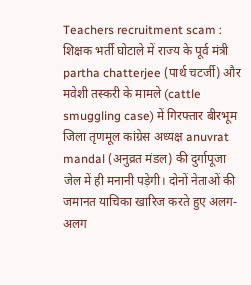Teachers recruitment scam : शिक्षक भर्ती घोटाले में राज्य के पूर्व मंत्री partha chatterjee (पार्थ चटर्जी) और मवेशी तस्करी के मामले (cattle smuggling case) में गिरफ्तार बीरभूम जिला तृणमूल कांग्रेस अध्यक्ष anuvrat mandal (अनुव्रत मंडल) की दुर्गापूजा जेल में ही मनानी पड़ेगी। दोनों नेताओं की जमानत याचिका खारिज करते हुए अलग- अलग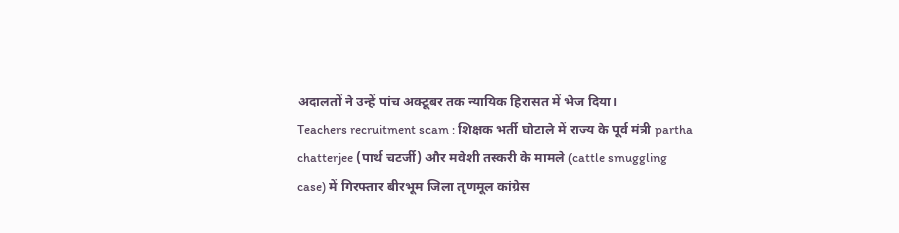अदालतों ने उन्हें पांच अक्टूबर तक न्यायिक हिरासत में भेज दिया।
Teachers recruitment scam : शिक्षक भर्ती घोटाले में राज्य के पूर्व मंत्री partha chatterjee (पार्थ चटर्जी) और मवेशी तस्करी के मामले (cattle smuggling case) में गिरफ्तार बीरभूम जिला तृणमूल कांग्रेस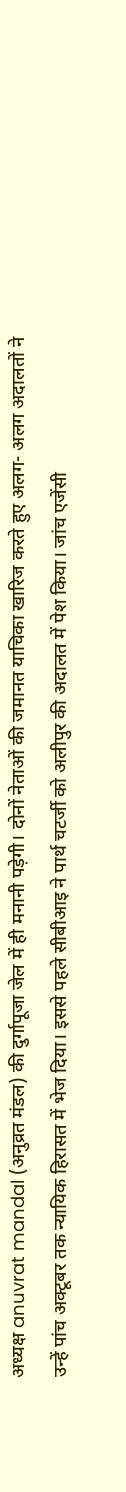अध्यक्ष anuvrat mandal (अनुव्रत मंडल) की दुर्गापूजा जेल में ही मनानी पड़ेगी। दोनों नेताओं की जमानत याचिका खारिज करते हुए अलग- अलग अदालतों ने उन्हें पांच अक्टूबर तक न्यायिक हिरासत में भेज दिया। इससे पहले सीबीआइ ने पार्थ चटर्जी को अलीपुर की अदालत में पेश किया। जांच एजेंसी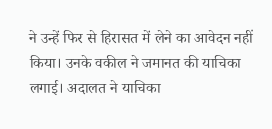ने उन्हें फिर से हिरासत में लेने का आवेदन नहीं किया। उनके वकील ने जमानत की याचिका लगाई। अदालत ने याचिका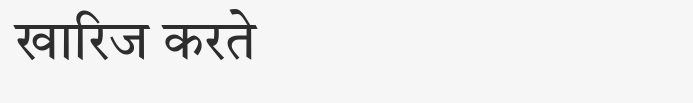खारिज करते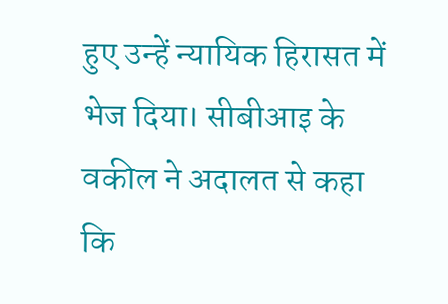हुए उन्हें न्यायिक हिरासत में भेज दिया। सीबीआइ के वकील ने अदालत से कहा कि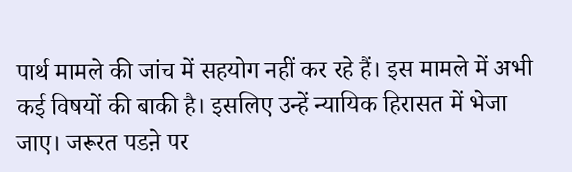पार्थ मामले की जांच में सहयोग नहीं कर रहे हैं। इस मामले में अभी कई विषयों की बाकी है। इसलिए उन्हें न्यायिक हिरासत में भेजा जाए। जरूरत पडऩे पर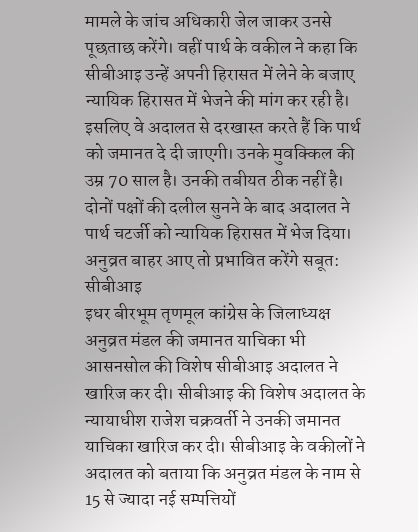मामले के जांच अधिकारी जेल जाकर उनसे पूछताछ करेंगे। वहीं पार्थ के वकील ने कहा कि सीबीआइ उन्हें अपनी हिरासत में लेने के बजाए न्यायिक हिरासत में भेजने की मांग कर रही है। इसलिए वे अदालत से दरखास्त करते हैं कि पार्थ को जमानत दे दी जाएगी। उनके मुवक्किल की उम्र 70 साल है। उनकी तबीयत ठीक नहीं है। दोनों पक्षों की दलील सुनने के बाद अदालत ने पार्थ चटर्जी को न्यायिक हिरासत में भेज दिया।
अनुव्रत बाहर आए तो प्रभावित करेंगे सबूत: सीबीआइ
इधर बीरभूम तृणमूल कांग्रेस के जिलाध्यक्ष अनुव्रत मंडल की जमानत याचिका भी आसनसोल की विशेष सीबीआइ अदालत ने खारिज कर दी। सीबीआइ की विशेष अदालत के न्यायाधीश राजेश चक्रवर्ती ने उनकी जमानत याचिका खारिज कर दी। सीबीआइ के वकीलों ने अदालत को बताया कि अनुव्रत मंडल के नाम से 15 से ज्यादा नई सम्पत्तियों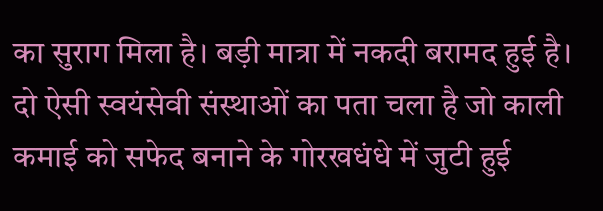का सुराग मिला है। बड़ी मात्रा में नकदी बरामद हुई है। दो ऐसी स्वयंसेवी संस्थाओं का पता चला है जो काली कमाई को सफेद बनाने के गोरखधंधे में जुटी हुई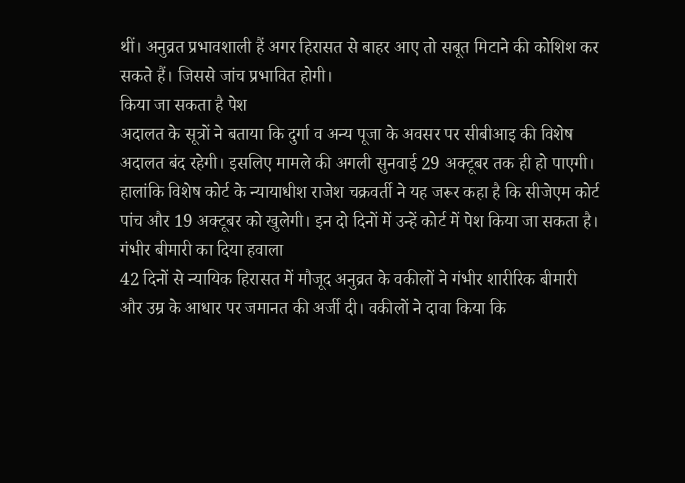थीं। अनुव्रत प्रभावशाली हैं अगर हिरासत से बाहर आए तो सबूत मिटाने की कोशिश कर सकते हैं। जिससे जांच प्रभावित होगी।
किया जा सकता है पेश
अदालत के सूत्रों ने बताया कि दुर्गा व अन्य पूजा के अवसर पर सीबीआइ की विशेष अदालत बंद रहेगी। इसलिए मामले की अगली सुनवाई 29 अक्टूबर तक ही हो पाएगी। हालांकि विशेष कोर्ट के न्यायाधीश राजेश चक्रवर्ती ने यह जरूर कहा है कि सीजेएम कोर्ट पांच और 19 अक्टूबर को खुलेगी। इन दो दिनों में उन्हें कोर्ट में पेश किया जा सकता है।
गंभीर बीमारी का दिया हवाला
42 दिनों से न्यायिक हिरासत में मौजूद अनुव्रत के वकीलों ने गंभीर शारीरिक बीमारी और उम्र के आधार पर जमानत की अर्जी दी। वकीलों ने दावा किया कि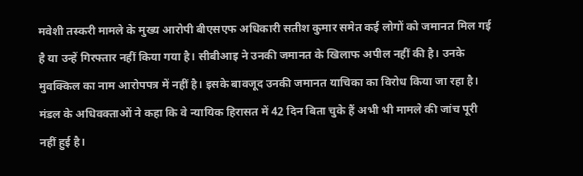मवेशी तस्करी मामले के मुख्य आरोपी बीएसएफ अधिकारी सतीश कुमार समेत कई लोगों को जमानत मिल गई है या उन्हें गिरफ्तार नहीं किया गया है। सीबीआइ ने उनकी जमानत के खिलाफ अपील नहीं की है। उनके मुवक्किल का नाम आरोपपत्र में नहीं है। इसके बावजूद उनकी जमानत याचिका का विरोध किया जा रहा है। मंडल के अधिवक्ताओं ने कहा कि वे न्यायिक हिरासत में 42 दिन बिता चुके हैं अभी भी मामले की जांच पूरी नहीं हुई है।